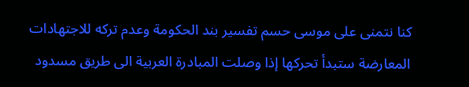كنا نتمنى على موسى حسم تفسير بند الحكومة وعدم تركه للاجتهادات
المعارضة ستبدأ تحركها إذا وصلت المبادرة العربية الى طريق مسدود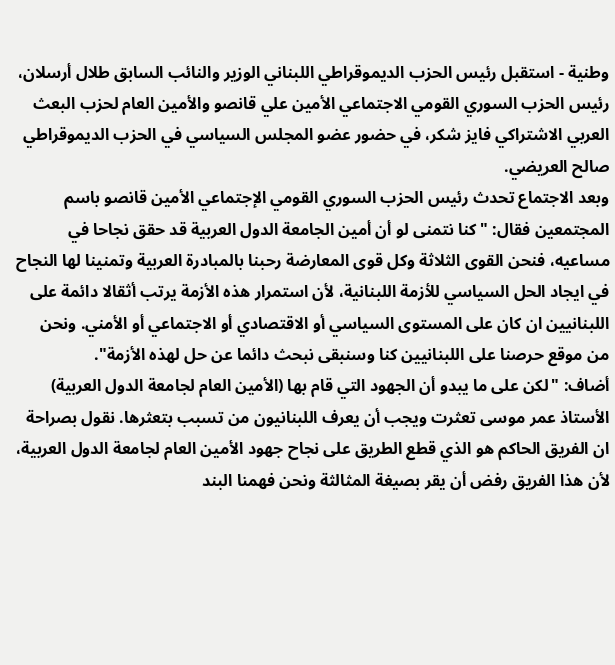وطنية - استقبل رئيس الحزب الديموقراطي اللبناني الوزير والنائب السابق طلال أرسلان، رئيس الحزب السوري القومي الاجتماعي الأمين علي قانصو والأمين العام لحزب البعث العربي الاشتراكي فايز شكر، في حضور عضو المجلس السياسي في الحزب الديموقراطي صالح العريضي.
وبعد الاجتماع تحدث رئيس الحزب السوري القومي الإجتماعي الأمين قانصو باسم المجتمعين فقال: "كنا نتمنى لو أن أمين الجامعة الدول العربية قد حقق نجاحا في مساعيه، فنحن القوى الثلاثة وكل قوى المعارضة رحبنا بالمبادرة العربية وتمنينا لها النجاح في ايجاد الحل السياسي للأزمة اللبنانية، لأن استمرار هذه الأزمة يرتب أثقالا دائمة على اللبنانيين ان كان على المستوى السياسي أو الاقتصادي أو الاجتماعي أو الأمني. ونحن من موقع حرصنا على اللبنانيين كنا وسنبقى نبحث دائما عن حل لهذه الأزمة".
أضاف: "لكن على ما يبدو أن الجهود التي قام بها (الأمين العام لجامعة الدول العربية) الأستاذ عمر موسى تعثرت ويجب أن يعرف اللبنانيون من تسبب بتعثرها. نقول بصراحة ان الفريق الحاكم هو الذي قطع الطريق على نجاح جهود الأمين العام لجامعة الدول العربية، لأن هذا الفريق رفض أن يقر بصيغة المثالثة ونحن فهمنا البند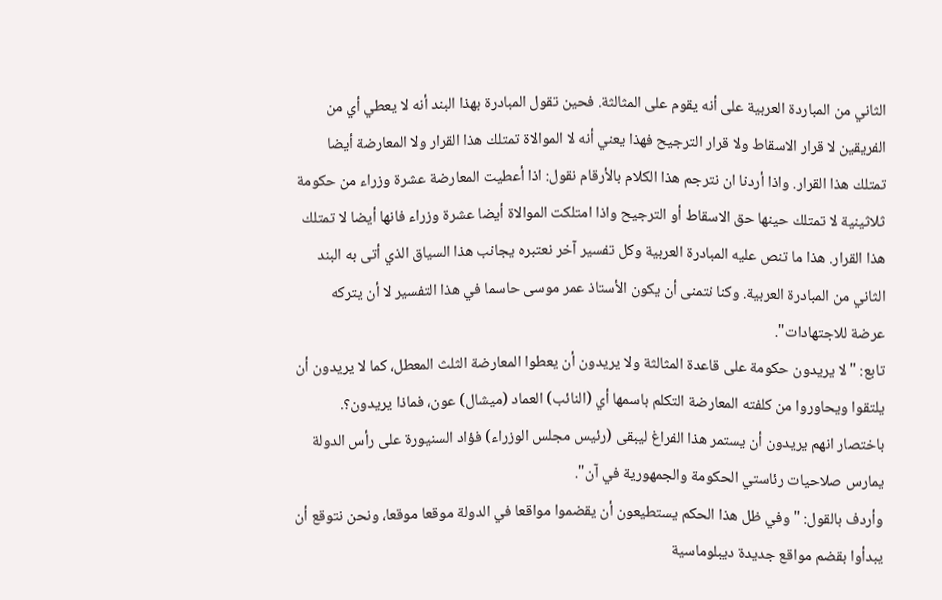الثاني من المباردة العربية على أنه يقوم على المثالثة. فحين تقول المبادرة بهذا البند أنه لا يعطي أي من الفريقين لا قرار الاسقاط ولا قرار الترجيح فهذا يعني أنه لا الموالاة تمتلك هذا القرار ولا المعارضة أيضا تمتلك هذا القرار. واذا أردنا ان نترجم هذا الكلام بالأرقام نقول: اذا أعطيت المعارضة عشرة وزراء من حكومة ثلاثينية لا تمتلك حينها حق الاسقاط أو الترجيح واذا امتلكت الموالاة أيضا عشرة وزراء فانها أيضا لا تمتلك هذا القرار. هذا ما تنص عليه المبادرة العربية وكل تفسير آخر نعتبره يجانب هذا السياق الذي أتى به البند الثاني من المبادرة العربية. وكنا نتمنى أن يكون الأستاذ عمر موسى حاسما في هذا التفسير لا أن يتركه عرضة للاجتهادات".
تابع: "لا يريدون حكومة على قاعدة المثالثة ولا يريدون أن يعطوا المعارضة الثلث المعطل، كما لا يريدون أن يلتقوا ويحاوروا من كلفته المعارضة التكلم باسمها أي (النائب) العماد (ميشال) عون، فماذا يريدون؟. باختصار انهم يريدون أن يستمر هذا الفراغ ليبقى (رئيس مجلس الوزراء) فؤاد السنيورة على رأس الدولة يمارس صلاحيات رئاستي الحكومة والجمهورية في آن".
وأردف بالقول: "وفي ظل هذا الحكم يستطيعون أن يقضموا مواقعا في الدولة موقعا موقعا، ونحن نتوقع أن يبدأوا بقضم مواقع جديدة ديبلوماسية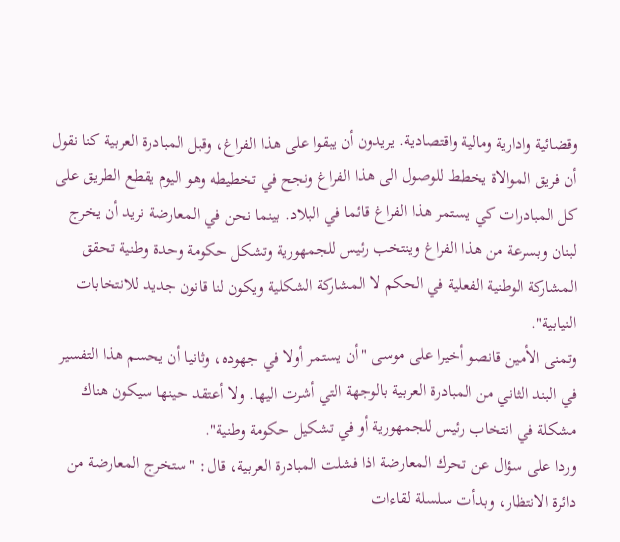وقضائية وادارية ومالية واقتصادية. يريدون أن يبقوا على هذا الفراغ، وقبل المبادرة العربية كنا نقول أن فريق الموالاة يخطط للوصول الى هذا الفراغ ونجح في تخطيطه وهو اليوم يقطع الطريق على كل المبادرات كي يستمر هذا الفراغ قائما في البلاد. بينما نحن في المعارضة نريد أن يخرج لبنان وبسرعة من هذا الفراغ وينتخب رئيس للجمهورية وتشكل حكومة وحدة وطنية تحقق المشاركة الوطنية الفعلية في الحكم لا المشاركة الشكلية ويكون لنا قانون جديد للانتخابات النيابية".
وتمنى الأمين قانصو أخيرا على موسى "أن يستمر أولا في جهوده، وثانيا أن يحسم هذا التفسير في البند الثاني من المبادرة العربية بالوجهة التي أشرت اليها. ولا أعتقد حينها سيكون هناك مشكلة في انتخاب رئيس للجمهورية أو في تشكيل حكومة وطنية".
وردا على سؤال عن تحرك المعارضة اذا فشلت المبادرة العربية، قال: "ستخرج المعارضة من دائرة الانتظار، وبدأت سلسلة لقاءات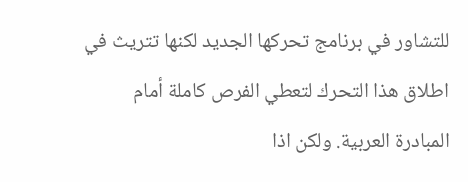للتشاور في برنامج تحركها الجديد لكنها تتريث في اطلاق هذا التحرك لتعطي الفرص كاملة أمام المبادرة العربية. ولكن اذا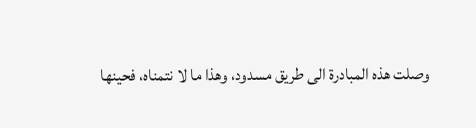وصلت هذه المبادرة الى طريق مسدود، وهذا ما لا نتمناه، فحينها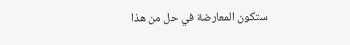ستكون المعارضة في حل من هذا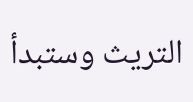التريث وستبدأ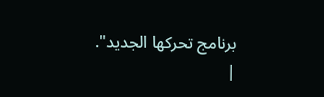برنامج تحركها الجديد".
|